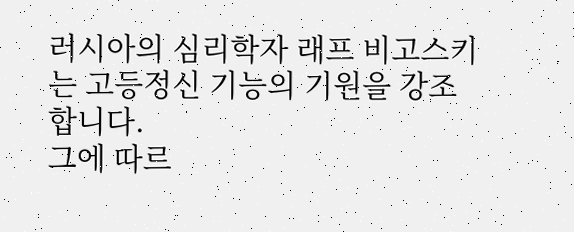러시아의 심리학자 래프 비고스키는 고등정신 기능의 기원을 강조합니다.
그에 따르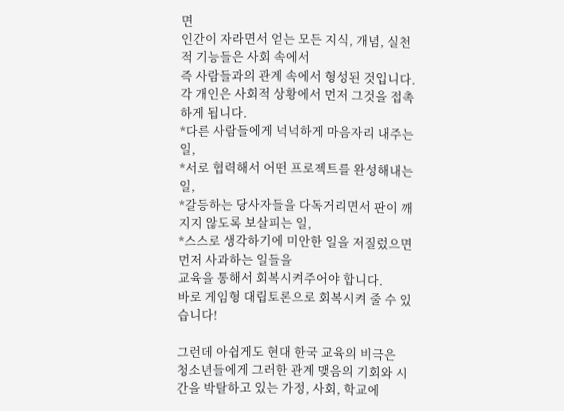면
인간이 자라면서 얻는 모든 지식, 개념, 실천적 기능들은 사회 속에서
즉 사람들과의 관계 속에서 형성된 것입니다.
각 개인은 사회적 상황에서 먼저 그것을 접촉하게 됩니다.
*다른 사람들에게 넉넉하게 마음자리 내주는 일,
*서로 협력해서 어떤 프로젝트를 완성해내는 일,
*갈등하는 당사자들을 다독거리면서 판이 깨지지 않도록 보살피는 일,
*스스로 생각하기에 미안한 일을 저질렀으면 먼저 사과하는 일들을
교육을 통해서 회복시켜주어야 합니다.
바로 게임형 대립토론으로 회복시켜 줄 수 있습니다!

그런데 아쉽게도 현대 한국 교육의 비극은
청소년들에게 그러한 관계 맺음의 기회와 시간을 박탈하고 있는 가정, 사회, 학교에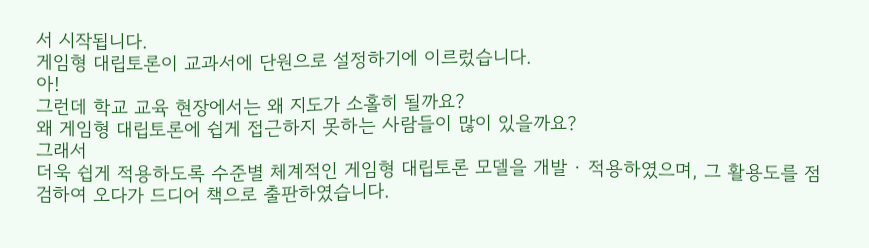서 시작됩니다.
게임형 대립토론이 교과서에 단원으로 설정하기에 이르렀습니다.
아!
그런데 학교 교육 현장에서는 왜 지도가 소홀히 될까요?
왜 게임형 대립토론에 쉽게 접근하지 못하는 사람들이 많이 있을까요?
그래서
더욱 쉽게 적용하도록 수준별 체계적인 게임형 대립토론 모델을 개발 · 적용하였으며, 그 활용도를 점검하여 오다가 드디어 책으로 출판하였습니다.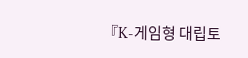『K-게임형 대립토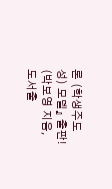론 (학생주도성) 모델』 출판!
(박보영 지음, 도서출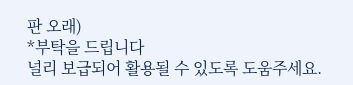판 오래)
*부탁을 드립니다
널리 보급되어 활용될 수 있도록 도움주세요.